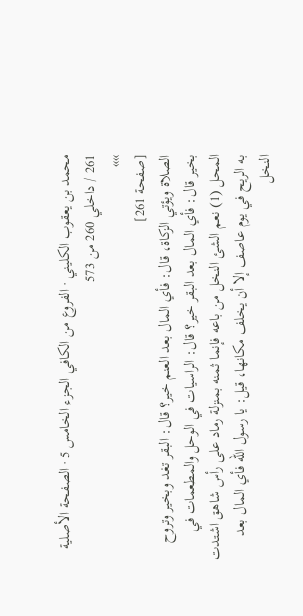محمد بن يعقوب الكليني · الفروع من الكافي الجزء الخامس 5 · الصفحة الأصلية 261 / داخلي 260 من 573
»»
[صفحة 261]
الصلاة ويؤتي الزكاة، قال: فأي المال بعد العنم خير؟ قال: البقر تغد وبخير وتروح بخير قال: فأي المال بعد البقر خير؟ قال: الراسيات في الوحل والمطعمات في المحل (1) نعم الشئ النخل من باعه فإنما ثمنه بمنزلة رماد على رأس شاهق اشتدت به الريح في يوم عاصف إلا أن يخلف مكانها، قيل: يا رسول الله فأي المال بعد النخل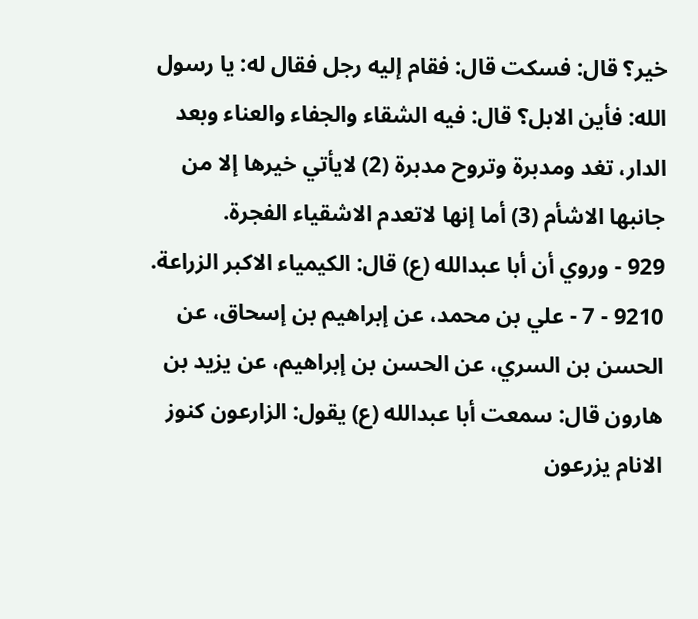خير؟ قال: فسكت قال: فقام إليه رجل فقال له: يا رسول الله: فأين الابل؟ قال: فيه الشقاء والجفاء والعناء وبعد الدار، تغد ومدبرة وتروح مدبرة (2) لايأتي خيرها إلا من جانبها الاشأم (3) أما إنها لاتعدم الاشقياء الفجرة.
929 - وروي أن أبا عبدالله (ع) قال: الكيمياء الاكبر الزراعة.
9210 - 7 - علي بن محمد، عن إبراهيم بن إسحاق، عن الحسن بن السري، عن الحسن بن إبراهيم، عن يزيد بن هارون قال: سمعت أبا عبدالله (ع) يقول: الزارعون كنوز الانام يزرعون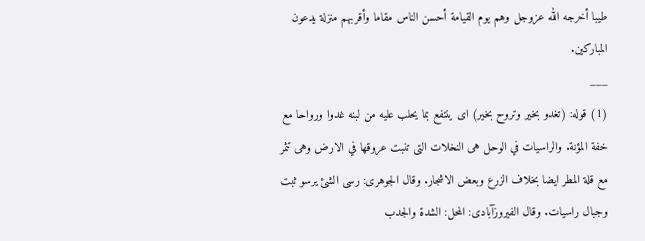طيبا أخرجه الله عزوجل وهم يوم القيامة أحسن الناس مقاما وأقربهم منزلة يدعون المباركين.
___
(1) قوله: (تغدو بخير وتروح بخير) اى ينتفع بما يحلب عليه من لبنه غدوا ورواحا مع خفة المؤنة. والراسيات في الوحل هى النخلات التى تنبت عروقها في الارض وهى تثمر مع قلة المطر ايضا بخلاف الزرع وبعض الاشجار. وقال الجوهرى: رسى الشئ يرسو ثبت وجبال راسيات. وقال الفيروزآبادى: المحل: الشدة والجدب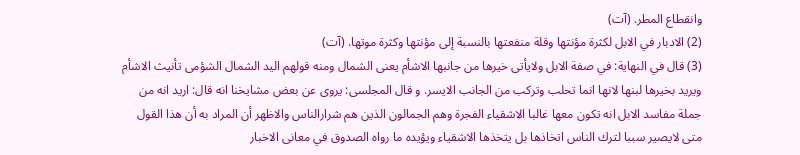وانقطاع المطر. (آت)
(2) الادبار في الابل لكثرة مؤنتها وقلة منفعتها بالنسبة إلى مؤنتها وكثرة موتها. (آت)
(3) قال في النهاية: في صفة الابل ولايأتى خيرها من جانبها الاشأم يعنى الشمال ومنه قولهم اليد الشمال الشؤمى تأنيث الاشأم ويريد بخيرها لبنها لانها انما تحلب وتركب من الجانب الايسر. و قال المجلسى: يروى عن بعض مشايخنا انه قال: اريد انه من جملة مفاسد الابل انه تكون معها غالبا الاشقياء الفجرة وهم الجمالون الذين هم شرارالناس والاظهر أن المراد به أن هذا القول متى لايصير سببا لترك الناس اتخاذها بل يتخذها الاشقياء ويؤيده ما رواه الصدوق في معانى الاخبار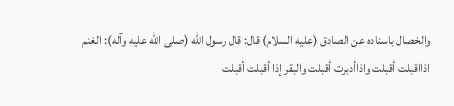والخصال باسناده عن الصادق (عليه السلام) قال: قال رسول الله (صلى الله عليه وآله): الغنم اذااقبلت أقبلت واذاأدبرت أقبلت والبقر إذا أقبلت أقبلت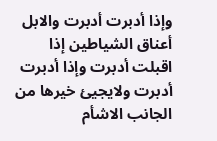وإذا أدبرت أدبرت والابل أعناق الشياطين إذا اقبلت أدبرت وإذا أدبرت أدبرت ولايجيئ خيرها من الجانب الاشأم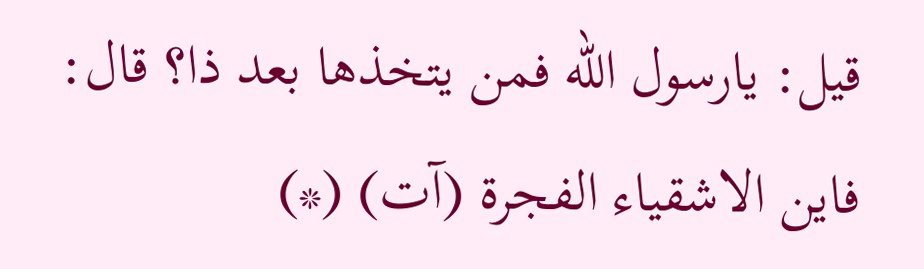قيل: يارسول الله فمن يتخذها بعد ذا؟ قال: فاين الاشقياء الفجرة (آت) (*)